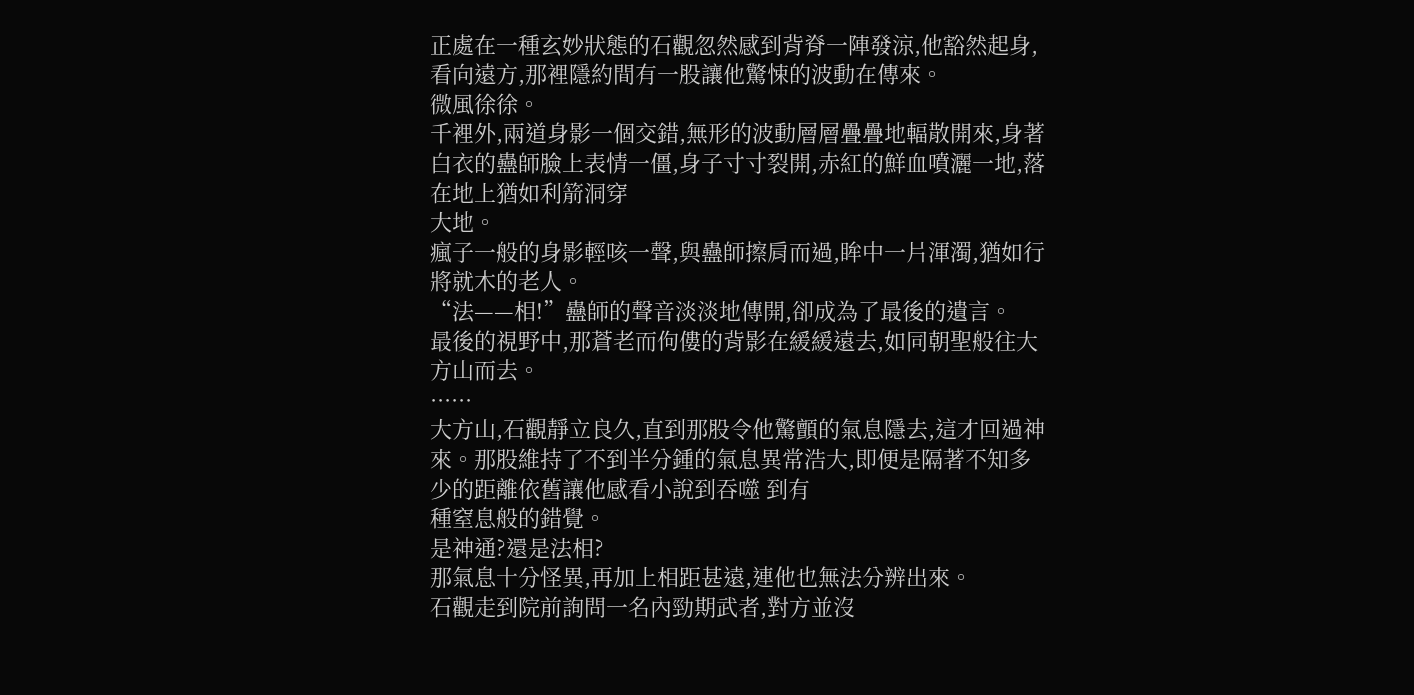正處在一種玄妙狀態的石觀忽然感到背脊一陣發涼,他豁然起身,看向遠方,那裡隱約間有一股讓他驚悚的波動在傳來。
微風徐徐。
千裡外,兩道身影一個交錯,無形的波動層層疊疊地輻散開來,身著白衣的蠱師臉上表情一僵,身子寸寸裂開,赤紅的鮮血噴灑一地,落在地上猶如利箭洞穿
大地。
瘋子一般的身影輕咳一聲,與蠱師擦肩而過,眸中一片渾濁,猶如行將就木的老人。
“法——相!”蠱師的聲音淡淡地傳開,卻成為了最後的遺言。
最後的視野中,那蒼老而佝僂的背影在緩緩遠去,如同朝聖般往大方山而去。
······
大方山,石觀靜立良久,直到那股令他驚顫的氣息隱去,這才回過神來。那股維持了不到半分鍾的氣息異常浩大,即便是隔著不知多少的距離依舊讓他感看小說到吞噬 到有
種窒息般的錯覺。
是神通?還是法相?
那氣息十分怪異,再加上相距甚遠,連他也無法分辨出來。
石觀走到院前詢問一名內勁期武者,對方並沒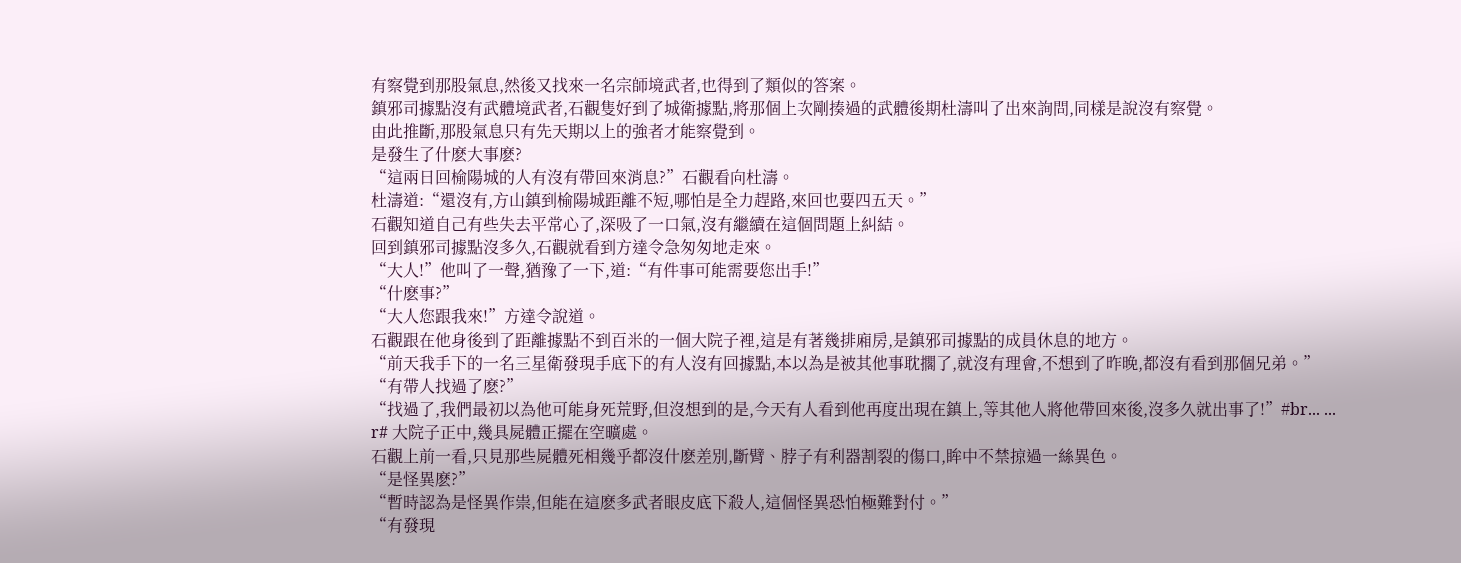有察覺到那股氣息,然後又找來一名宗師境武者,也得到了類似的答案。
鎮邪司據點沒有武體境武者,石觀隻好到了城衛據點,將那個上次剛揍過的武體後期杜濤叫了出來詢問,同樣是說沒有察覺。
由此推斷,那股氣息只有先天期以上的強者才能察覺到。
是發生了什麽大事麽?
“這兩日回榆陽城的人有沒有帶回來消息?”石觀看向杜濤。
杜濤道:“還沒有,方山鎮到榆陽城距離不短,哪怕是全力趕路,來回也要四五天。”
石觀知道自己有些失去平常心了,深吸了一口氣,沒有繼續在這個問題上糾結。
回到鎮邪司據點沒多久,石觀就看到方達令急匆匆地走來。
“大人!”他叫了一聲,猶豫了一下,道:“有件事可能需要您出手!”
“什麽事?”
“大人您跟我來!”方達令說道。
石觀跟在他身後到了距離據點不到百米的一個大院子裡,這是有著幾排廂房,是鎮邪司據點的成員休息的地方。
“前天我手下的一名三星衛發現手底下的有人沒有回據點,本以為是被其他事耽擱了,就沒有理會,不想到了昨晚,都沒有看到那個兄弟。”
“有帶人找過了麽?”
“找過了,我們最初以為他可能身死荒野,但沒想到的是,今天有人看到他再度出現在鎮上,等其他人將他帶回來後,沒多久就出事了!”#br... ...
r# 大院子正中,幾具屍體正擺在空曠處。
石觀上前一看,只見那些屍體死相幾乎都沒什麽差別,斷臂、脖子有利器割裂的傷口,眸中不禁掠過一絲異色。
“是怪異麽?”
“暫時認為是怪異作祟,但能在這麽多武者眼皮底下殺人,這個怪異恐怕極難對付。”
“有發現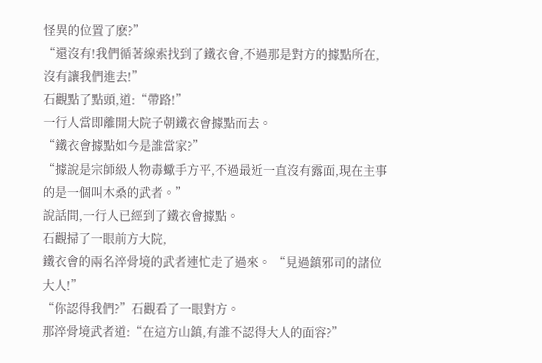怪異的位置了麽?”
“還沒有!我們循著線索找到了鐵衣會,不過那是對方的據點所在,沒有讓我們進去!”
石觀點了點頭,道:“帶路!”
一行人當即離開大院子朝鐵衣會據點而去。
“鐵衣會據點如今是誰當家?”
“據說是宗師級人物毒蠍手方平,不過最近一直沒有露面,現在主事的是一個叫木桑的武者。”
說話間,一行人已經到了鐵衣會據點。
石觀掃了一眼前方大院,
鐵衣會的兩名淬骨境的武者連忙走了過來。 “見過鎮邪司的諸位大人!”
“你認得我們?”石觀看了一眼對方。
那淬骨境武者道:“在這方山鎮,有誰不認得大人的面容?”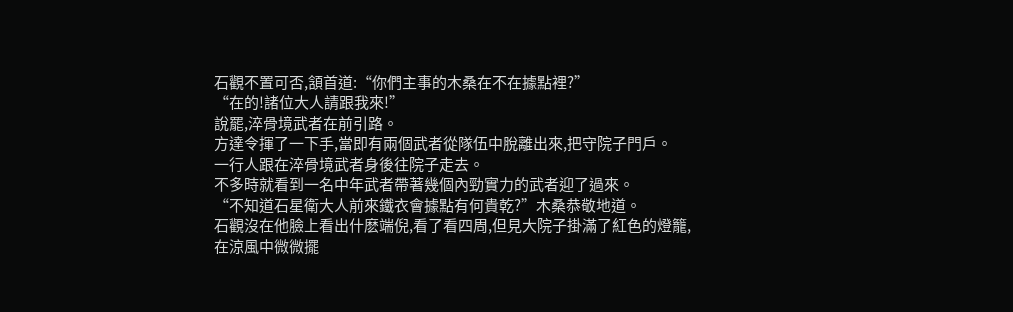石觀不置可否,頷首道:“你們主事的木桑在不在據點裡?”
“在的!諸位大人請跟我來!”
說罷,淬骨境武者在前引路。
方達令揮了一下手,當即有兩個武者從隊伍中脫離出來,把守院子門戶。
一行人跟在淬骨境武者身後往院子走去。
不多時就看到一名中年武者帶著幾個內勁實力的武者迎了過來。
“不知道石星衛大人前來鐵衣會據點有何貴乾?”木桑恭敬地道。
石觀沒在他臉上看出什麽端倪,看了看四周,但見大院子掛滿了紅色的燈籠,在涼風中微微擺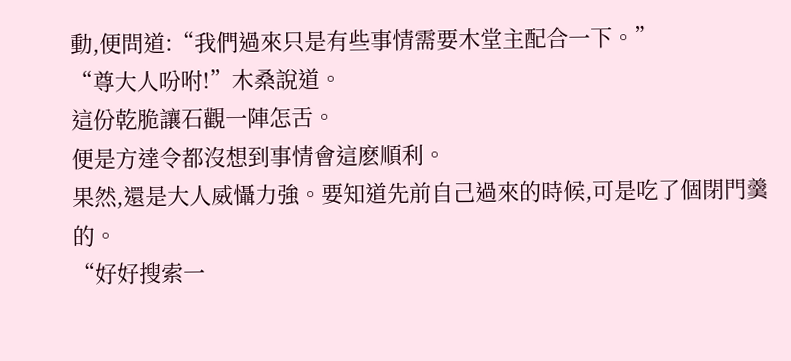動,便問道:“我們過來只是有些事情需要木堂主配合一下。”
“尊大人吩咐!”木桑說道。
這份乾脆讓石觀一陣怎舌。
便是方達令都沒想到事情會這麽順利。
果然,還是大人威懾力強。要知道先前自己過來的時候,可是吃了個閉門羹的。
“好好搜索一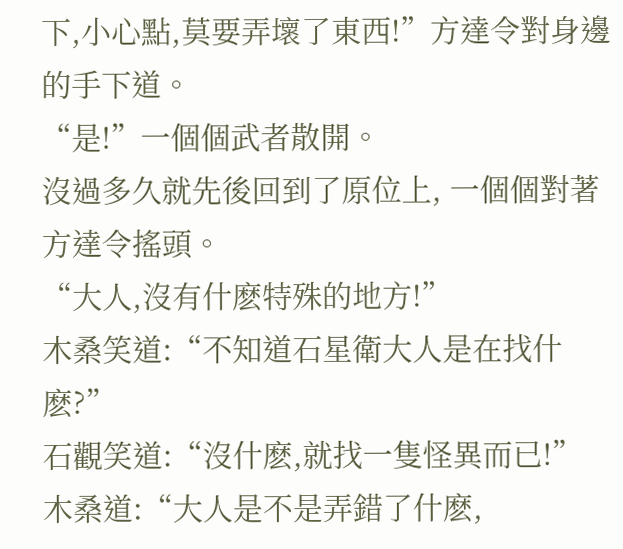下,小心點,莫要弄壞了東西!”方達令對身邊的手下道。
“是!”一個個武者散開。
沒過多久就先後回到了原位上, 一個個對著方達令搖頭。
“大人,沒有什麽特殊的地方!”
木桑笑道:“不知道石星衛大人是在找什麽?”
石觀笑道:“沒什麽,就找一隻怪異而已!”
木桑道:“大人是不是弄錯了什麽,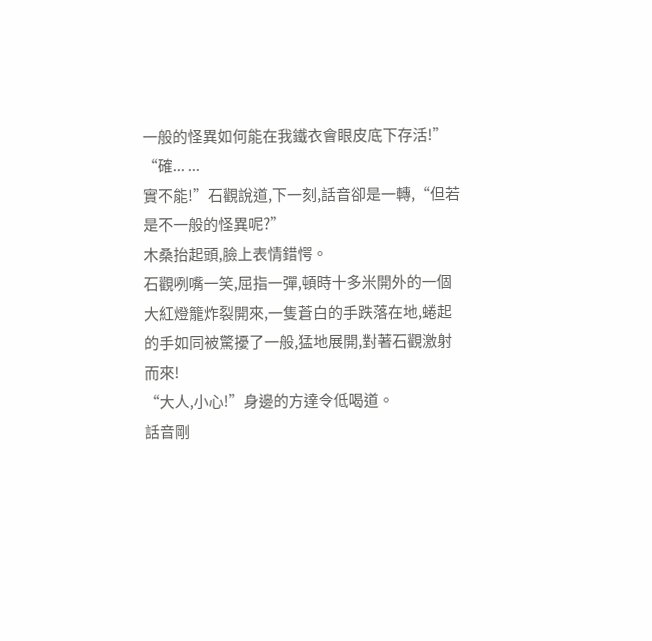一般的怪異如何能在我鐵衣會眼皮底下存活!”
“確... ...
實不能!”石觀說道,下一刻,話音卻是一轉,“但若是不一般的怪異呢?”
木桑抬起頭,臉上表情錯愕。
石觀咧嘴一笑,屈指一彈,頓時十多米開外的一個大紅燈籠炸裂開來,一隻蒼白的手跌落在地,蜷起的手如同被驚擾了一般,猛地展開,對著石觀激射而來!
“大人,小心!”身邊的方達令低喝道。
話音剛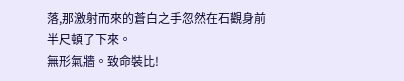落,那激射而來的蒼白之手忽然在石觀身前半尺頓了下來。
無形氣牆。致命裝比!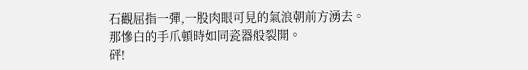石觀屈指一彈,一股肉眼可見的氣浪朝前方湧去。
那慘白的手爪頓時如同瓷器般裂開。
砰!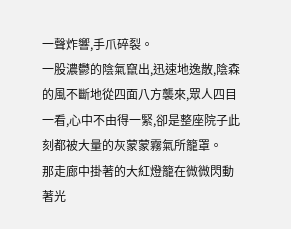一聲炸響,手爪碎裂。
一股濃鬱的陰氣竄出,迅速地逸散,陰森的風不斷地從四面八方襲來,眾人四目一看,心中不由得一緊,卻是整座院子此刻都被大量的灰蒙蒙霧氣所籠罩。
那走廊中掛著的大紅燈籠在微微閃動著光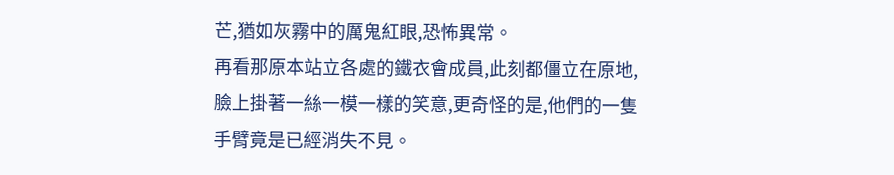芒,猶如灰霧中的厲鬼紅眼,恐怖異常。
再看那原本站立各處的鐵衣會成員,此刻都僵立在原地,臉上掛著一絲一模一樣的笑意,更奇怪的是,他們的一隻手臂竟是已經消失不見。